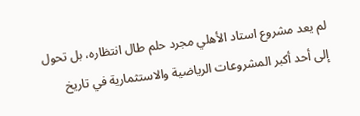لم يعد مشروع استاد الأهلي مجرد حلم طال انتظاره، بل تحول إلى أحد أكبر المشروعات الرياضية والاستثمارية في تاريخ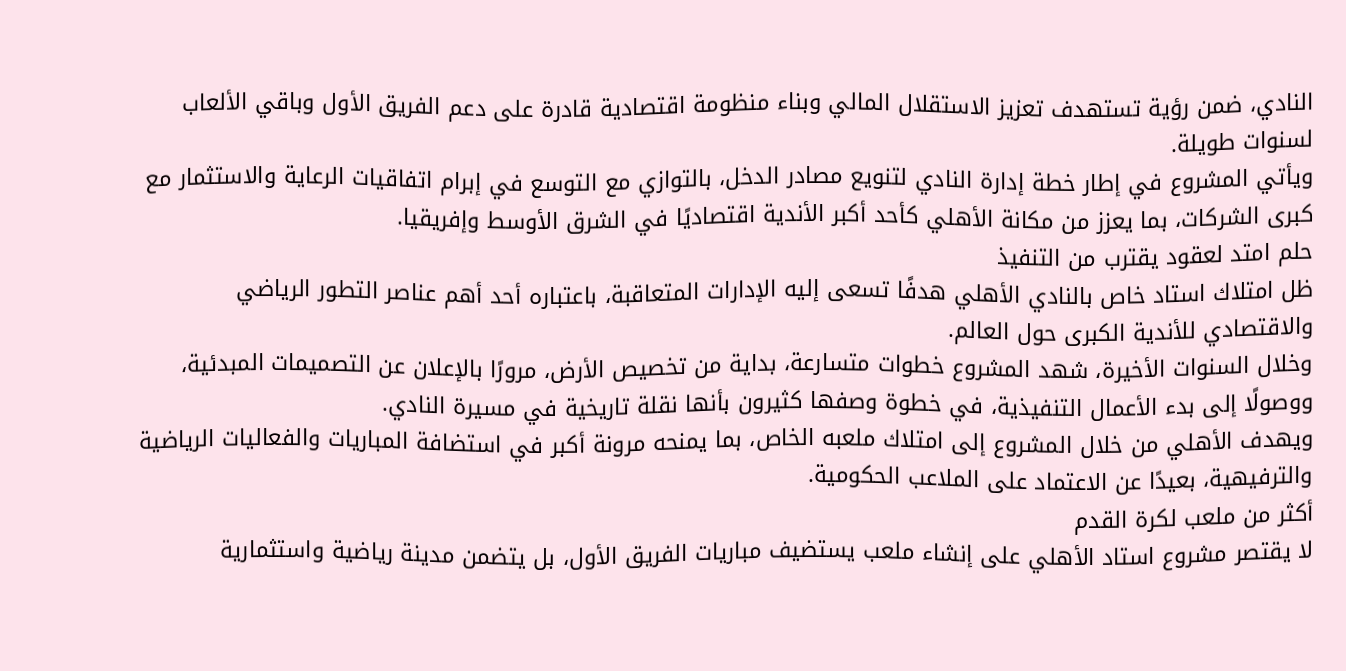النادي، ضمن رؤية تستهدف تعزيز الاستقلال المالي وبناء منظومة اقتصادية قادرة على دعم الفريق الأول وباقي الألعاب لسنوات طويلة.
ويأتي المشروع في إطار خطة إدارة النادي لتنويع مصادر الدخل، بالتوازي مع التوسع في إبرام اتفاقيات الرعاية والاستثمار مع كبرى الشركات، بما يعزز من مكانة الأهلي كأحد أكبر الأندية اقتصاديًا في الشرق الأوسط وإفريقيا.
حلم امتد لعقود يقترب من التنفيذ
ظل امتلاك استاد خاص بالنادي الأهلي هدفًا تسعى إليه الإدارات المتعاقبة، باعتباره أحد أهم عناصر التطور الرياضي والاقتصادي للأندية الكبرى حول العالم.
وخلال السنوات الأخيرة، شهد المشروع خطوات متسارعة، بداية من تخصيص الأرض، مرورًا بالإعلان عن التصميمات المبدئية، ووصولًا إلى بدء الأعمال التنفيذية، في خطوة وصفها كثيرون بأنها نقلة تاريخية في مسيرة النادي.
ويهدف الأهلي من خلال المشروع إلى امتلاك ملعبه الخاص، بما يمنحه مرونة أكبر في استضافة المباريات والفعاليات الرياضية والترفيهية، بعيدًا عن الاعتماد على الملاعب الحكومية.
أكثر من ملعب لكرة القدم
لا يقتصر مشروع استاد الأهلي على إنشاء ملعب يستضيف مباريات الفريق الأول، بل يتضمن مدينة رياضية واستثمارية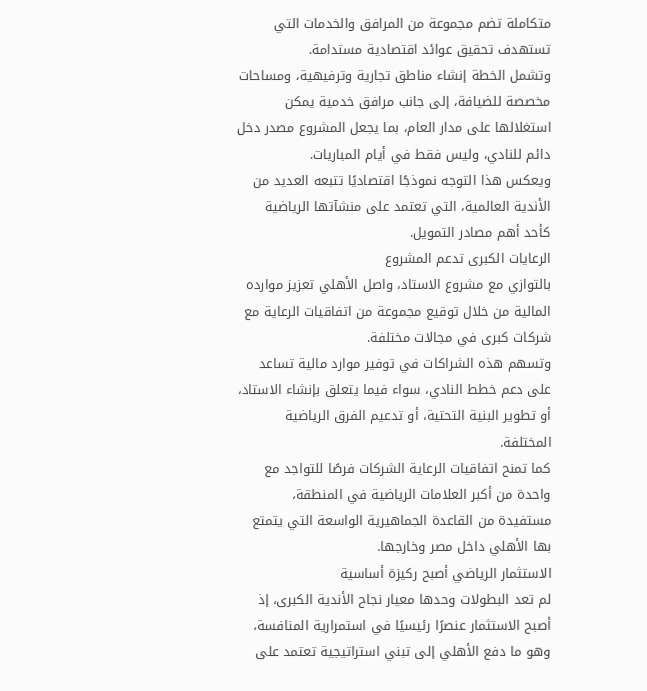متكاملة تضم مجموعة من المرافق والخدمات التي تستهدف تحقيق عوائد اقتصادية مستدامة.
وتشمل الخطة إنشاء مناطق تجارية وترفيهية، ومساحات مخصصة للضيافة، إلى جانب مرافق خدمية يمكن استغلالها على مدار العام، بما يجعل المشروع مصدر دخل دائم للنادي، وليس فقط في أيام المباريات.
ويعكس هذا التوجه نموذجًا اقتصاديًا تتبعه العديد من الأندية العالمية، التي تعتمد على منشآتها الرياضية كأحد أهم مصادر التمويل.
الرعايات الكبرى تدعم المشروع
بالتوازي مع مشروع الاستاد، واصل الأهلي تعزيز موارده المالية من خلال توقيع مجموعة من اتفاقيات الرعاية مع شركات كبرى في مجالات مختلفة.
وتسهم هذه الشراكات في توفير موارد مالية تساعد على دعم خطط النادي، سواء فيما يتعلق بإنشاء الاستاد، أو تطوير البنية التحتية، أو تدعيم الفرق الرياضية المختلفة.
كما تمنح اتفاقيات الرعاية الشركات فرصًا للتواجد مع واحدة من أكبر العلامات الرياضية في المنطقة، مستفيدة من القاعدة الجماهيرية الواسعة التي يتمتع بها الأهلي داخل مصر وخارجها.
الاستثمار الرياضي أصبح ركيزة أساسية
لم تعد البطولات وحدها معيار نجاح الأندية الكبرى، إذ أصبح الاستثمار عنصرًا رئيسيًا في استمرارية المنافسة، وهو ما دفع الأهلي إلى تبني استراتيجية تعتمد على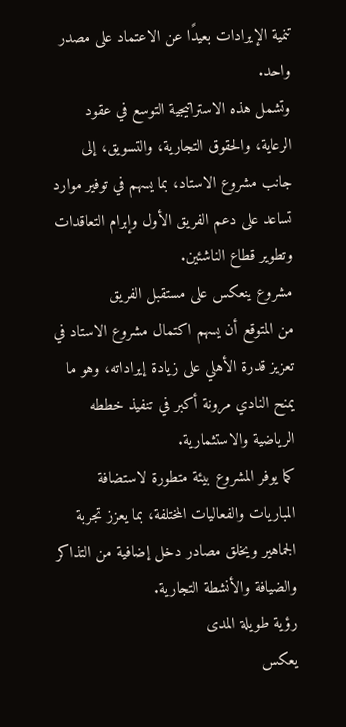تنمية الإيرادات بعيدًا عن الاعتماد على مصدر واحد.
وتشمل هذه الاستراتيجية التوسع في عقود الرعاية، والحقوق التجارية، والتسويق، إلى جانب مشروع الاستاد، بما يسهم في توفير موارد تساعد على دعم الفريق الأول وإبرام التعاقدات وتطوير قطاع الناشئين.
مشروع ينعكس على مستقبل الفريق
من المتوقع أن يسهم اكتمال مشروع الاستاد في تعزيز قدرة الأهلي على زيادة إيراداته، وهو ما يمنح النادي مرونة أكبر في تنفيذ خططه الرياضية والاستثمارية.
كما يوفر المشروع بيئة متطورة لاستضافة المباريات والفعاليات المختلفة، بما يعزز تجربة الجماهير ويخلق مصادر دخل إضافية من التذاكر والضيافة والأنشطة التجارية.
رؤية طويلة المدى
يعكس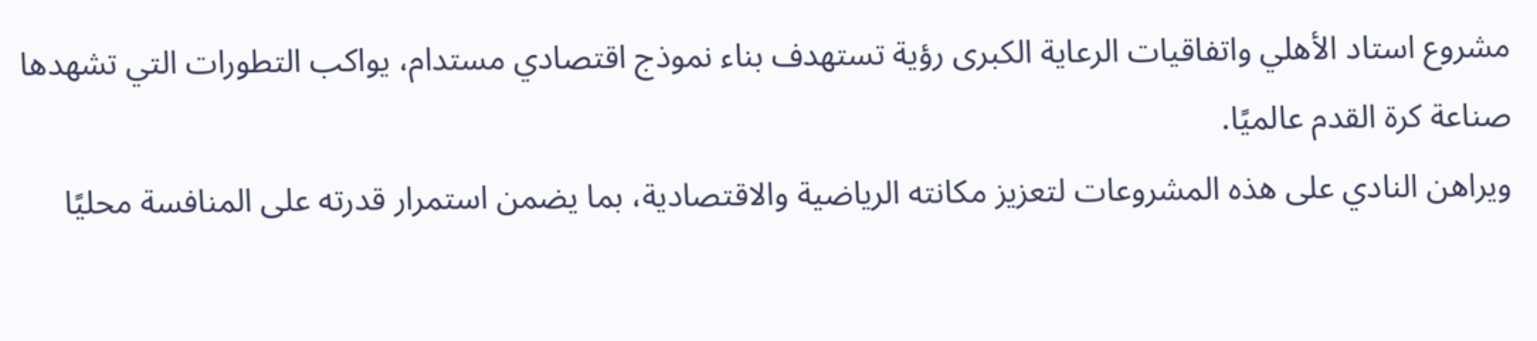مشروع استاد الأهلي واتفاقيات الرعاية الكبرى رؤية تستهدف بناء نموذج اقتصادي مستدام، يواكب التطورات التي تشهدها صناعة كرة القدم عالميًا.
ويراهن النادي على هذه المشروعات لتعزيز مكانته الرياضية والاقتصادية، بما يضمن استمرار قدرته على المنافسة محليًا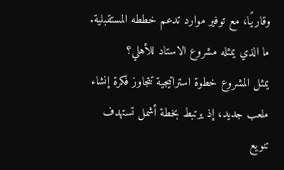وقاريًا، مع توفير موارد تدعم خططه المستقبلية.
ما الذي يمثله مشروع الاستاد للأهلي؟
يمثل المشروع خطوة استراتيجية تتجاوز فكرة إنشاء ملعب جديد، إذ يرتبط بخطة أشمل تستهدف تنويع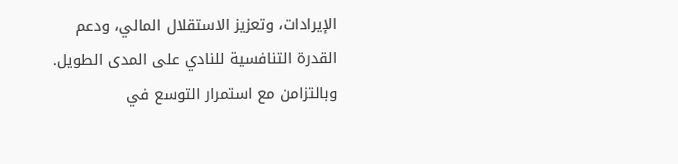الإيرادات، وتعزيز الاستقلال المالي، ودعم القدرة التنافسية للنادي على المدى الطويل.
وبالتزامن مع استمرار التوسع في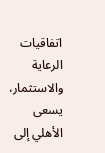اتفاقيات الرعاية والاستثمار، يسعى الأهلي إلى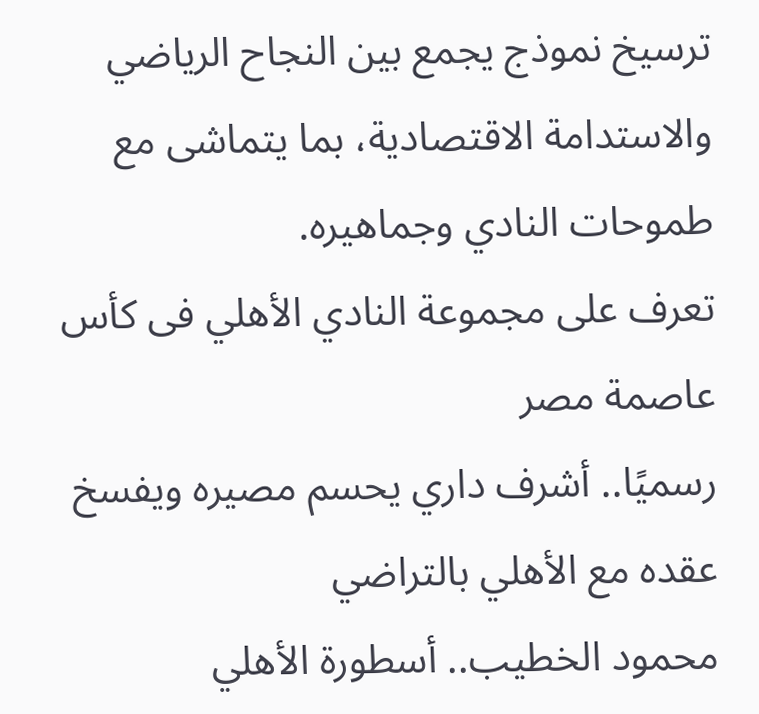ترسيخ نموذج يجمع بين النجاح الرياضي والاستدامة الاقتصادية، بما يتماشى مع طموحات النادي وجماهيره.
تعرف على مجموعة النادي الأهلي فى كأس عاصمة مصر
رسميًا.. أشرف داري يحسم مصيره ويفسخ عقده مع الأهلي بالتراضي
محمود الخطيب.. أسطورة الأهلي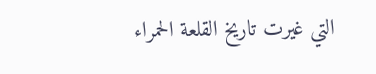التي غيرت تاريخ القلعة الحمراء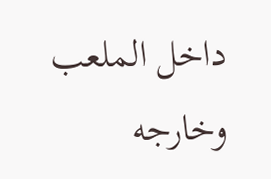داخل الملعب وخارجه